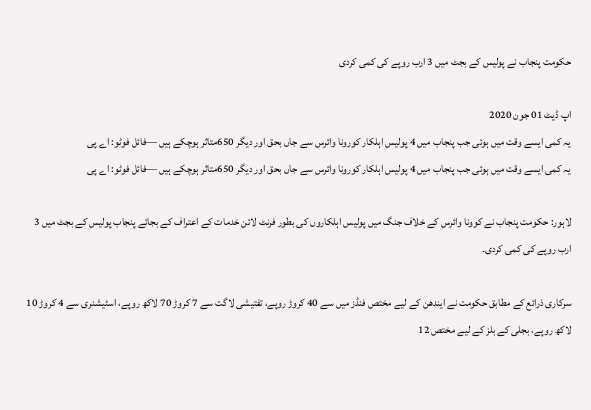حکومت پنجاب نے پولیس کے بجٹ میں 3 ارب روپے کی کمی کردی

اپ ڈیٹ 01 جون 2020
یہ کمی ایسے وقت میں ہوئی جب پنجاب میں 4 پولیس اہلکار کورونا وائرس سے جاں بحق اور دیگر 650متاثر ہوچکے ہیں —فائل فوٹو: اے پی
یہ کمی ایسے وقت میں ہوئی جب پنجاب میں 4 پولیس اہلکار کورونا وائرس سے جاں بحق اور دیگر 650متاثر ہوچکے ہیں —فائل فوٹو: اے پی

لاہور: حکومت پنجاب نے کوونا وائرس کے خلاف جنگ میں پولیس اہلکاروں کی بطور فرنٹ لائن خدمات کے اعتراف کے بجائے پنجاب پولیس کے بجٹ میں 3 ارب روپے کی کمی کردی۔

سرکاری ذرائع کے مطابق حکومت نے ایندھن کے لیے مختص فنڈز میں سے 40 کروڑ روپے، تفتیشی لاگت سے 7 کروڑ 70 لاکھ روپے، اسٹیشنری سے 4 کروڑ 10 لاکھ روپے، بجلی کے بلز کے لیے مختص 12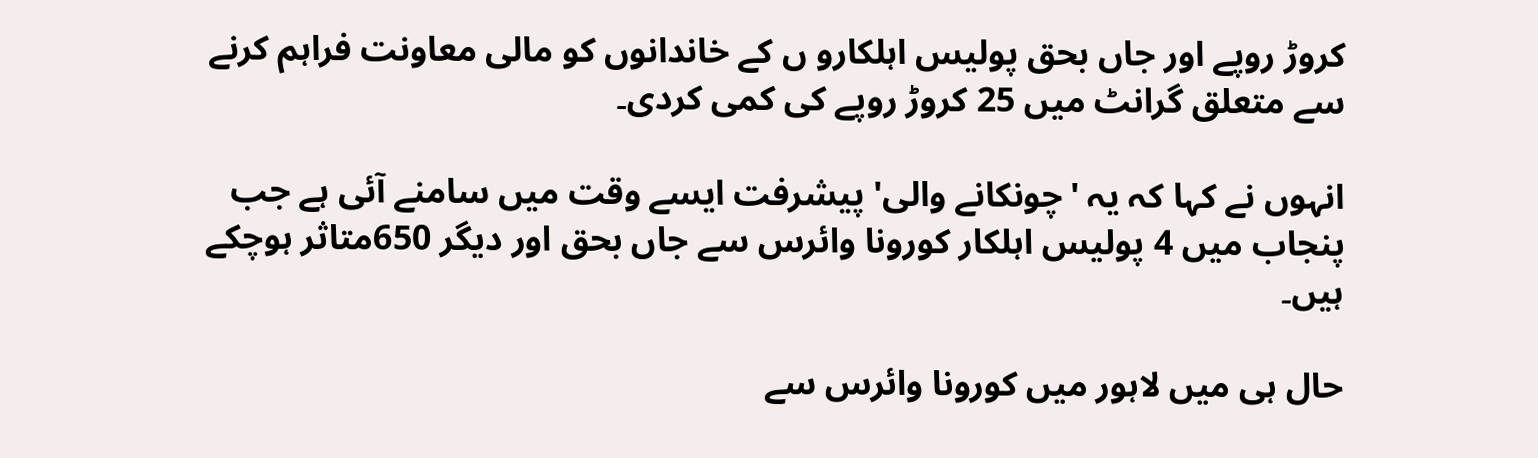کروڑ روپے اور جاں بحق پولیس اہلکارو ں کے خاندانوں کو مالی معاونت فراہم کرنے سے متعلق گرانٹ میں 25 کروڑ روپے کی کمی کردی۔

انہوں نے کہا کہ یہ 'چونکانے والی' پیشرفت ایسے وقت میں سامنے آئی ہے جب پنجاب میں 4 پولیس اہلکار کورونا وائرس سے جاں بحق اور دیگر 650متاثر ہوچکے ہیں۔

حال ہی میں لاہور میں کورونا وائرس سے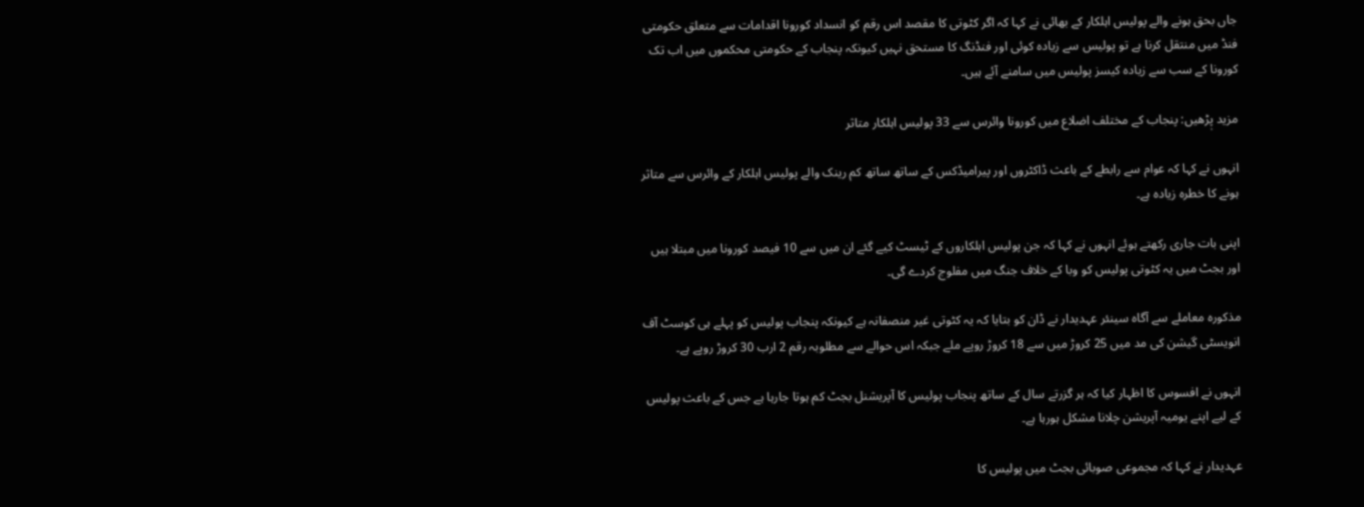جاں بحق ہونے والے پولیس اہلکار کے بھائی نے کہا کہ اگر کٹوتی کا مقصد اس رقم کو انسداد کورونا اقدامات سے متعلق حکومتی فنڈ میں منتقل کرنا ہے تو پولیس سے زیادہ کوئی اور فنڈنگ کا مستحق نہیں کیونکہ پنجاب کے حکومتی محکموں میں اب تک کورونا کے سب سے زیادہ کیسز پولیس میں سامنے آئے ہیں۔

مزید پٖڑھیں: پنجاب کے مختلف اضلاع میں کورونا وائرس سے 33 پولیس اہلکار متاثر

انہوں نے کہا کہ عوام سے رابطے کے باعث ڈاکٹروں اور پیرامیڈکس کے ساتھ ساتھ کم رینک والے پولیس اہلکار کے وائرس سے متاثر ہونے کا خطرہ زیادہ ہے۔

اپنی بات جاری رکھتے ہوئے انہوں نے کہا کہ جن پولیس اہلکاروں کے ٹیسٹ کیے گئے ان میں سے 10 فیصد کورونا میں مبتلا ہیں اور بجٹ میں یہ کٹوتی پولیس کو وبا کے خلاف جنگ میں مفلوج کردے گی۔

مذکورہ معاملے سے آگاہ سینئر عہدیدار نے ڈان کو بتایا کہ یہ کٹوتی غیر منصفانہ ہے کیونکہ پنجاب پولیس کو پہلے ہی کوسٹ آف انویسٹی گیشن کی مد میں 25 کروڑ میں سے 18 کروڑ روپے ملے جبکہ اس حوالے سے مطلوبہ رقم 2 ارب 30 کروڑ روپے ہے۔

انہوں نے افسوس کا اظہار کیا کہ ہر گزرتے سال کے ساتھ پنجاب پولیس کا آپریشنل بجٹ کم ہوتا جارہا ہے جس کے باعث پولیس کے لیے اپنے یومیہ آپریشن چلانا مشکل ہورہا ہے۔

عہدیدار نے کہا کہ مجموعی صوبائی بجٹ میں پولیس کا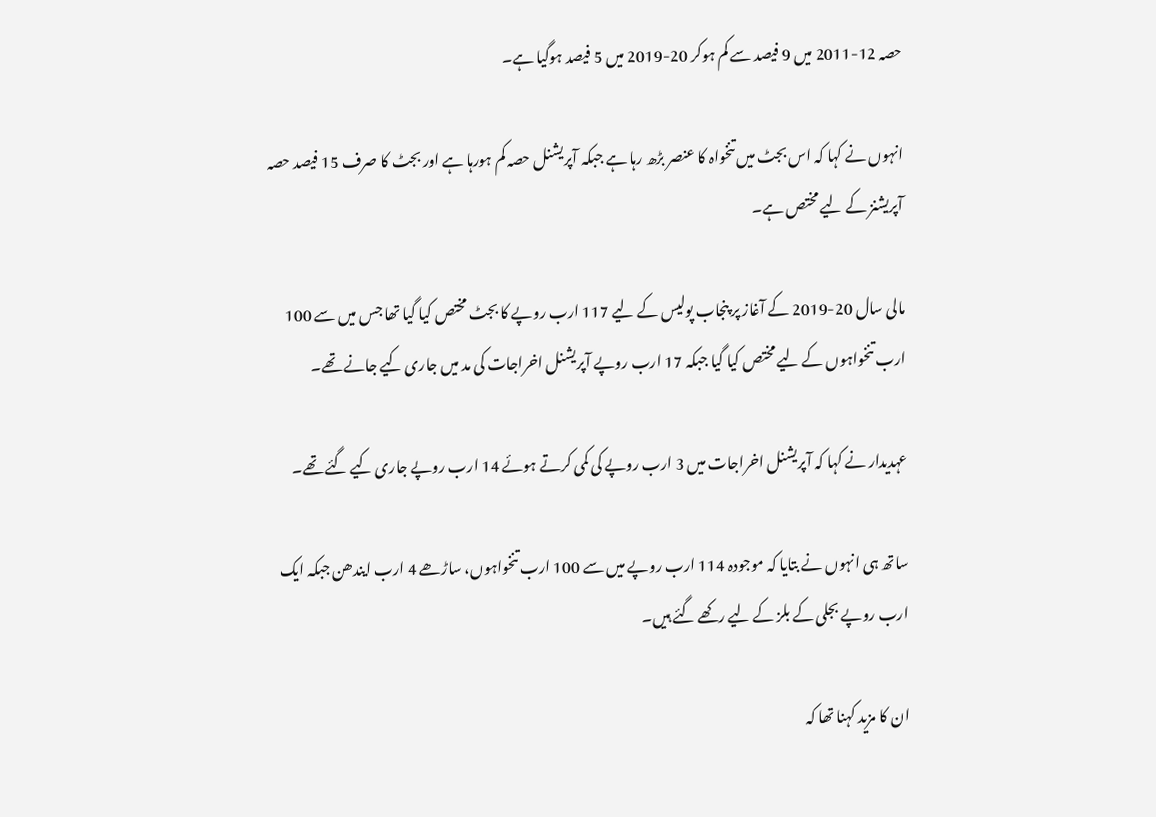حصہ 12-2011 میں 9 فیصد سے کم ہوکر 20-2019 میں 5 فیصد ہوگیا ہے۔

انہوں نے کہا کہ اس بجٹ میں تنخواہ کا عنصر بڑھ رہا ہے جبکہ آپریشنل حصہ کم ہورہا ہے اور بجٹ کا صرف 15 فیصد حصہ آپریشنز کے لیے مختص ہے۔

مالی سال 20-2019 کے آغاز پر پنجاب پولیس کے لیے 117 ارب روپے کا بجٹ مختص کیا گیا تھا جس میں سے 100 ارب تنخواہوں کے لیے مختص کیا گیا جبکہ 17 ارب روپے آپریشنل اخراجات کی مد میں جاری کیے جانے تھے۔

عہدیدار نے کہا کہ آپریشنل اخراجات میں 3 ارب روپے کی کمی کرتے ہوئے 14 ارب روپے جاری کیے گئے تھے۔

ساتھ ہی انہوں نے بتایا کہ موجودہ 114 ارب روپے میں سے 100 ارب تنخواہوں، ساڑھے 4 ارب ایندھن جبکہ ایک ارب روپے بجلی کے بلز کے لیے رکھے گئے ہیں۔

ان کا مزید کہنا تھا کہ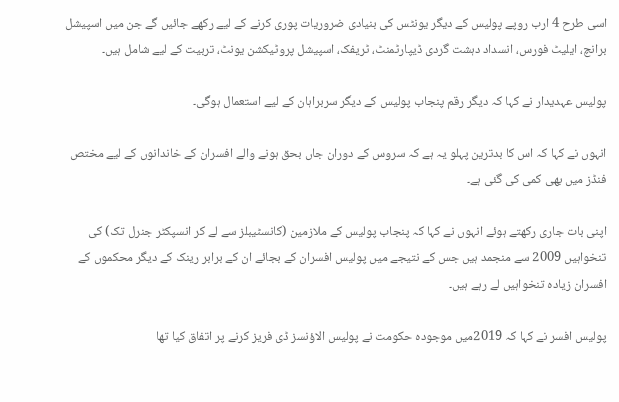اسی طرح 4 ارب روپے پولیس کے دیگر یونٹس کی بنیادی ضروریات پوری کرنے کے لیے رکھے جائیں گے جن میں اسپیشل برانچ، ایلیٹ فورس، انسداد دہشت گردی ڈیپارٹمنٹ، ٹریفک، اسپیشل پروٹیکشن یونٹ، تربیت کے لیے شامل ہیں۔

پولیس عہدیدار نے کہا کہ دیگر رقم پنجاب پولیس کے دیگر سربراہان کے لیے استعمال ہوگی۔

انہوں نے کہا کہ اس کا بدترین پہلو یہ ہے کہ سروس کے دوران جاں بحق ہونے والے افسران کے خاندانوں کے لیے مختص فنڈز میں بھی کمی کی گئی ہے۔

اپنی بات جاری رکھتے ہوئے انہوں نے کہا کہ پنجاب پولیس کے ملازمین (کانسٹیبلز سے لے کر انسپکٹر جنرل تک) کی تنخواہیں 2009 سے منجمد ہیں جس کے نتیجے میں پولیس افسران کے بجائے ان کے برابر رینک کے دیگر محکموں کے افسران زیادہ تنخواہیں لے رہے ہیں۔

پولیس افسر نے کہا کہ 2019میں موجودہ حکومت نے پولیس الاؤنسز ڈی فریز کرنے پر اتفاق کیا تھا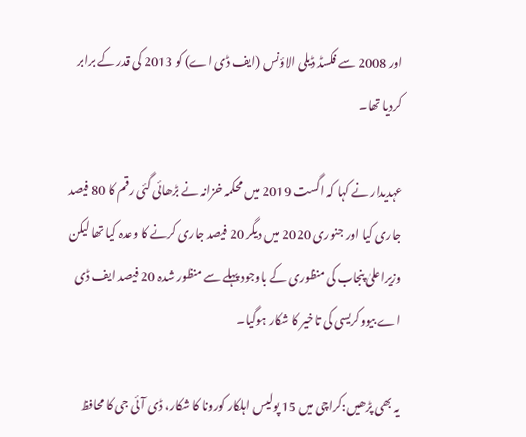اور 2008 سے فکسڈ ڈیلی الاؤنس (ایف ڈی اے) کو 2013 کی قدر کے برابر کردیا تھا۔

عہدیدار نے کہا کہ اگست 2019 میں محکمہ خزانہ نے بڑھائی گئی رقم کا 80 فیصد جاری کیا اور جنوری 2020 میں دیگر 20 فیصد جاری کرنے کا وعدہ کیا تھا لیکن وزیراعلیٰ پنجاب کی منظوری کے باوجود پہلے سے منظور شدہ 20 فیصد ایف ڈی اے بیووکریسی کی تاخیر کا شکار ہوگیا۔

یہ بھی پڑھیں:کراچی میں 15 پولیس اہلکار کورونا کا شکار، ڈی آئی جی کا محافظ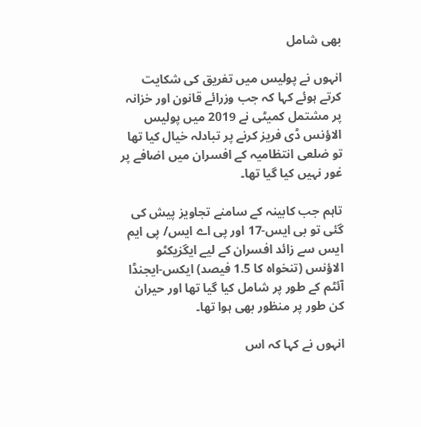بھی شامل

انہوں نے پولیس میں تفریق کی شکایت کرتے ہوئے کہا کہ جب وزرائے قانون اور خزانہ پر مشتمل کمیٹی نے 2019 میں پولیس الاؤنس ڈی فریز کرنے پر تبادلہ خیال کیا تھا تو ضلعی انتظامیہ کے افسران میں اضافے پر غور نہیں کیا گیا تھا۔

تاہم جب کابینہ کے سامنے تجاویز پیش کی گئی تو بی ایس-17 اور پی اے ایس/ پی ایم ایس سے زائد افسران کے لیے ایگزیکٹو الاؤنس (تنخواہ کا 1.5 فیصد) ایکس-ایجنڈا آئٹم کے طور پر شامل کیا گیا تھا اور حیران کن طور پر منظور بھی ہوا تھا۔

انہوں نے کہا کہ اس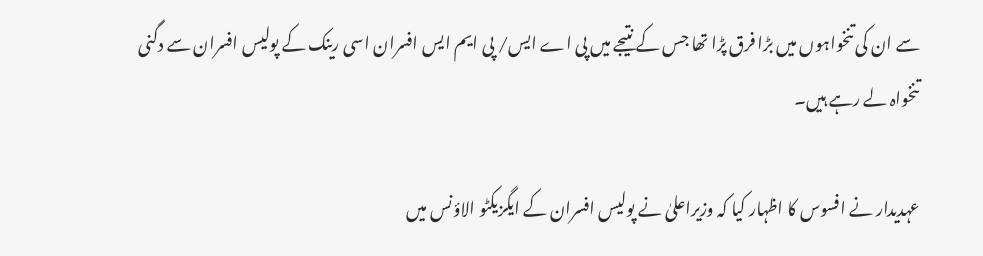سے ان کی تنخواہوں میں بڑا فرق پڑا تھا جس کے نتیجے میں پی اے ایس/ پی ایم ایس افسران اسی رینک کے پولیس افسران سے دگنی تنخواہ لے رہے ہیں۔

عہدیدار نے افسوس کا اظہار کیا کہ وزیراعلیٰ نے پولیس افسران کے ایگزیکٹو الاؤنس میں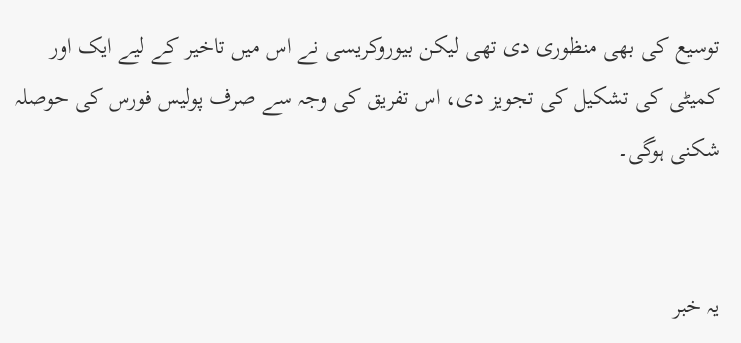توسیع کی بھی منظوری دی تھی لیکن بیوروکریسی نے اس میں تاخیر کے لیے ایک اور کمیٹی کی تشکیل کی تجویز دی، اس تفریق کی وجہ سے صرف پولیس فورس کی حوصلہ شکنی ہوگی۔


یہ خبر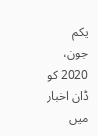یکم جون، 2020 کو ڈان اخبار میں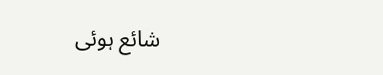شائع ہوئی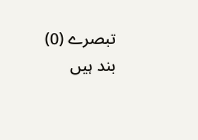تبصرے (0) بند ہیں